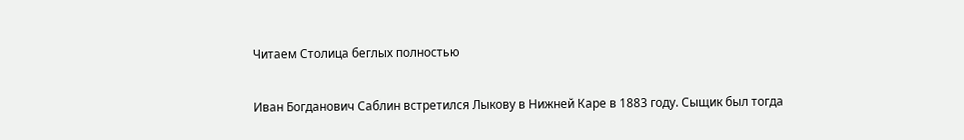Читаем Столица беглых полностью

Иван Богданович Саблин встретился Лыкову в Нижней Каре в 1883 году. Сыщик был тогда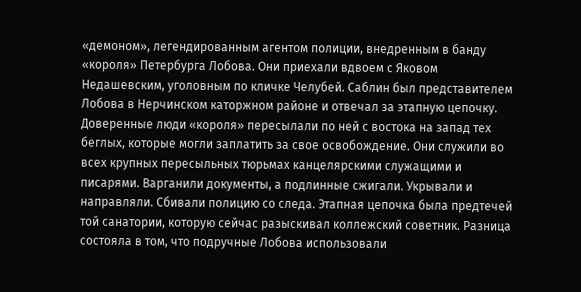«демоном», легендированным агентом полиции, внедренным в банду «короля» Петербурга Лобова. Они приехали вдвоем с Яковом Недашевским, уголовным по кличке Челубей. Саблин был представителем Лобова в Нерчинском каторжном районе и отвечал за этапную цепочку. Доверенные люди «короля» пересылали по ней с востока на запад тех беглых, которые могли заплатить за свое освобождение. Они служили во всех крупных пересыльных тюрьмах канцелярскими служащими и писарями. Варганили документы, а подлинные сжигали. Укрывали и направляли. Сбивали полицию со следа. Этапная цепочка была предтечей той санатории, которую сейчас разыскивал коллежский советник. Разница состояла в том, что подручные Лобова использовали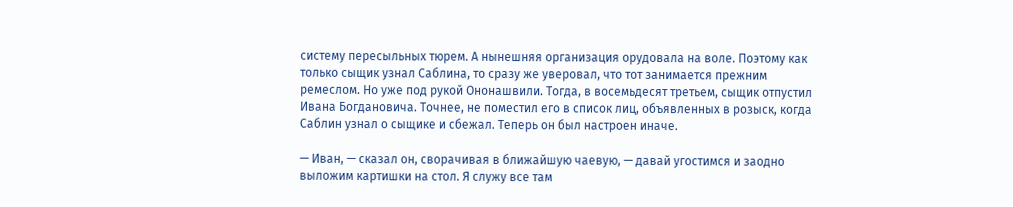систему пересыльных тюрем. А нынешняя организация орудовала на воле. Поэтому как только сыщик узнал Саблина, то сразу же уверовал, что тот занимается прежним ремеслом. Но уже под рукой Ононашвили. Тогда, в восемьдесят третьем, сыщик отпустил Ивана Богдановича. Точнее, не поместил его в список лиц, объявленных в розыск, когда Саблин узнал о сыщике и сбежал. Теперь он был настроен иначе.

— Иван, — сказал он, сворачивая в ближайшую чаевую, — давай угостимся и заодно выложим картишки на стол. Я служу все там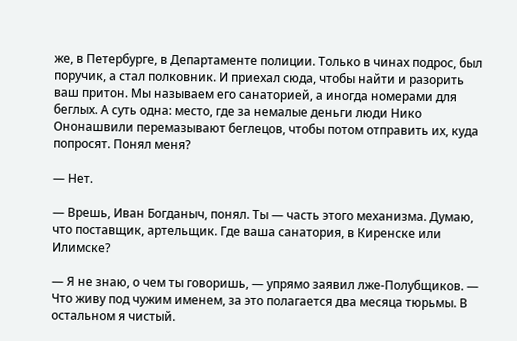же, в Петербурге, в Департаменте полиции. Только в чинах подрос, был поручик, а стал полковник. И приехал сюда, чтобы найти и разорить ваш притон. Мы называем его санаторией, а иногда номерами для беглых. А суть одна: место, где за немалые деньги люди Нико Ононашвили перемазывают беглецов, чтобы потом отправить их, куда попросят. Понял меня?

— Нет.

— Врешь, Иван Богданыч, понял. Ты — часть этого механизма. Думаю, что поставщик, артельщик. Где ваша санатория, в Киренске или Илимске?

— Я не знаю, о чем ты говоришь, — упрямо заявил лже-Полубщиков. — Что живу под чужим именем, за это полагается два месяца тюрьмы. В остальном я чистый.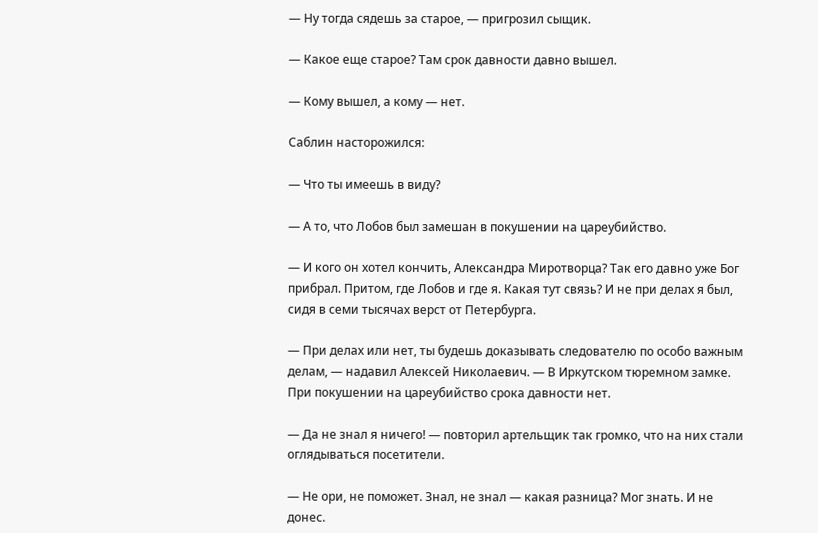— Ну тогда сядешь за старое, — пригрозил сыщик.

— Какое еще старое? Там срок давности давно вышел.

— Кому вышел, а кому — нет.

Саблин насторожился:

— Что ты имеешь в виду?

— А то, что Лобов был замешан в покушении на цареубийство.

— И кого он хотел кончить, Александра Миротворца? Так его давно уже Бог прибрал. Притом, где Лобов и где я. Какая тут связь? И не при делах я был, сидя в семи тысячах верст от Петербурга.

— При делах или нет, ты будешь доказывать следователю по особо важным делам, — надавил Алексей Николаевич. — В Иркутском тюремном замке. При покушении на цареубийство срока давности нет.

— Да не знал я ничего! — повторил артельщик так громко, что на них стали оглядываться посетители.

— Не ори, не поможет. Знал, не знал — какая разница? Мог знать. И не донес.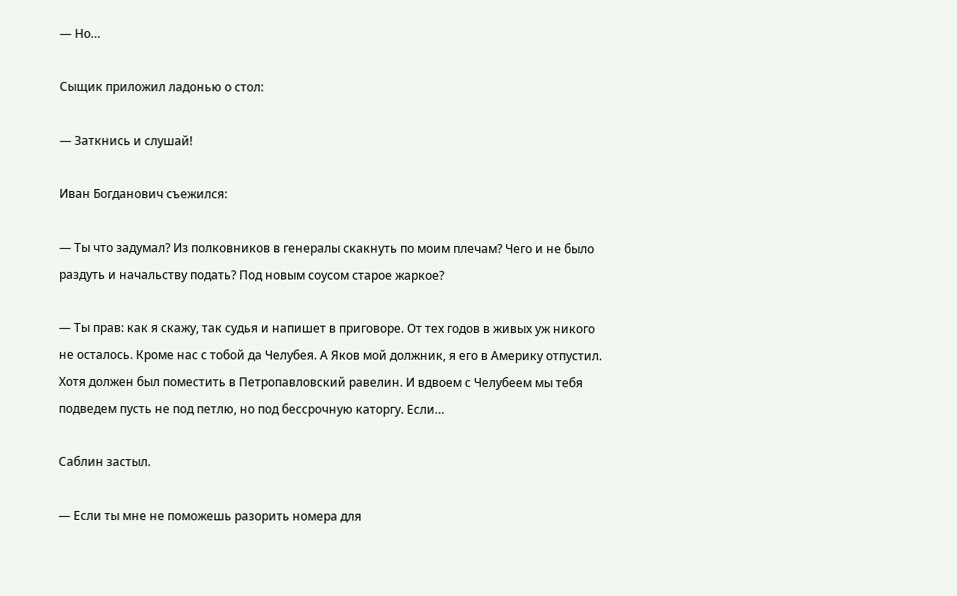— Но…

Сыщик приложил ладонью о стол:

— Заткнись и слушай!

Иван Богданович съежился:

— Ты что задумал? Из полковников в генералы скакнуть по моим плечам? Чего и не было раздуть и начальству подать? Под новым соусом старое жаркое?

— Ты прав: как я скажу, так судья и напишет в приговоре. От тех годов в живых уж никого не осталось. Кроме нас с тобой да Челубея. А Яков мой должник, я его в Америку отпустил. Хотя должен был поместить в Петропавловский равелин. И вдвоем с Челубеем мы тебя подведем пусть не под петлю, но под бессрочную каторгу. Если…

Саблин застыл.

— Если ты мне не поможешь разорить номера для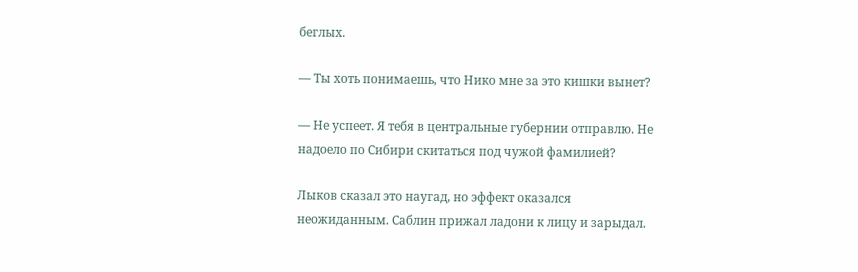беглых.

— Ты хоть понимаешь, что Нико мне за это кишки вынет?

— Не успеет. Я тебя в центральные губернии отправлю. Не надоело по Сибири скитаться под чужой фамилией?

Лыков сказал это наугад, но эффект оказался неожиданным. Саблин прижал ладони к лицу и зарыдал.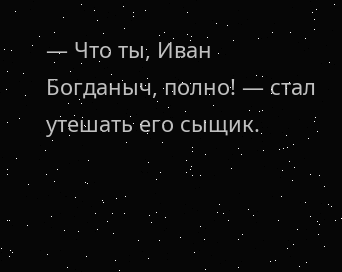— Что ты, Иван Богданыч, полно! — стал утешать его сыщик.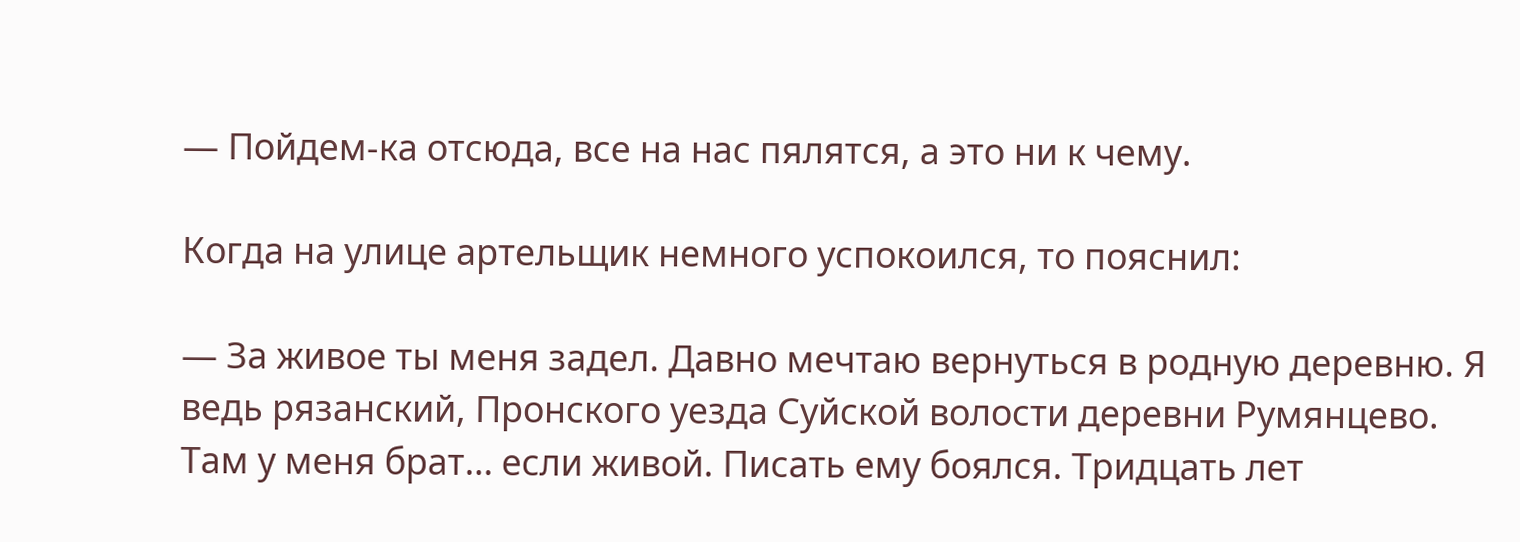— Пойдем-ка отсюда, все на нас пялятся, а это ни к чему.

Когда на улице артельщик немного успокоился, то пояснил:

— За живое ты меня задел. Давно мечтаю вернуться в родную деревню. Я ведь рязанский, Пронского уезда Суйской волости деревни Румянцево. Там у меня брат… если живой. Писать ему боялся. Тридцать лет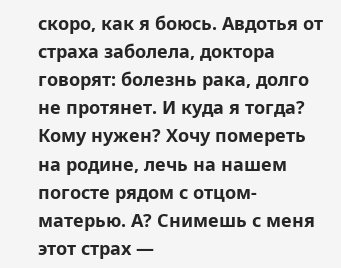скоро, как я боюсь. Авдотья от страха заболела, доктора говорят: болезнь рака, долго не протянет. И куда я тогда? Кому нужен? Хочу помереть на родине, лечь на нашем погосте рядом с отцом-матерью. А? Снимешь с меня этот страх —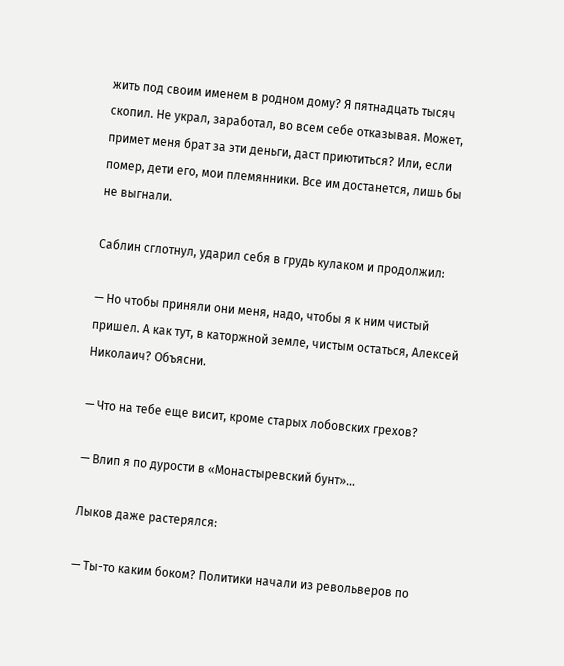жить под своим именем в родном дому? Я пятнадцать тысяч скопил. Не украл, заработал, во всем себе отказывая. Может, примет меня брат за эти деньги, даст приютиться? Или, если помер, дети его, мои племянники. Все им достанется, лишь бы не выгнали.

Саблин сглотнул, ударил себя в грудь кулаком и продолжил:

— Но чтобы приняли они меня, надо, чтобы я к ним чистый пришел. А как тут, в каторжной земле, чистым остаться, Алексей Николаич? Объясни.

— Что на тебе еще висит, кроме старых лобовских грехов?

— Влип я по дурости в «Монастыревский бунт»…

Лыков даже растерялся:

— Ты-то каким боком? Политики начали из револьверов по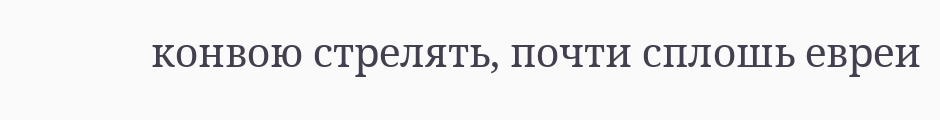конвою стрелять, почти сплошь евреи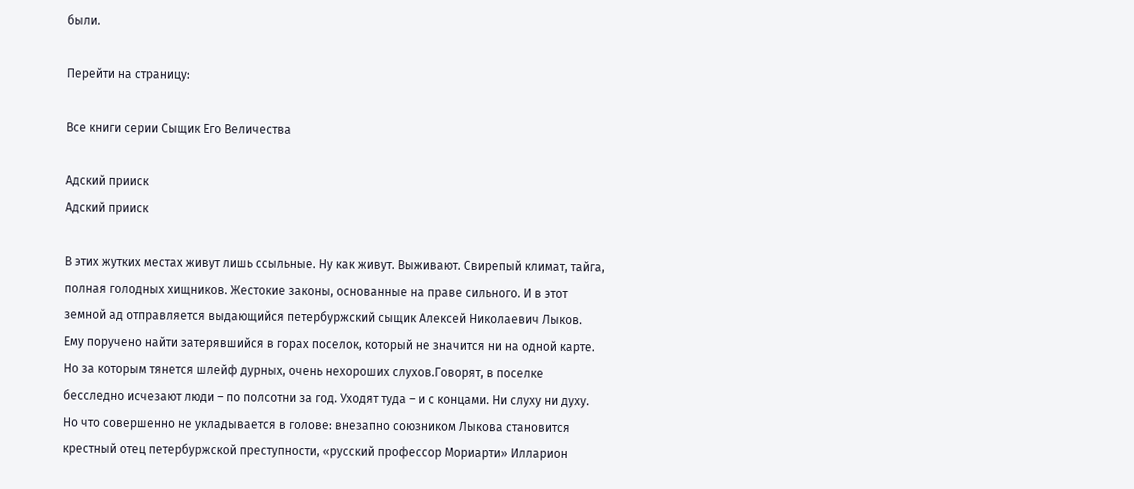были.

Перейти на страницу:

Все книги серии Сыщик Его Величества

Адский прииск
Адский прииск

В этих жутких местах живут лишь ссыльные. Ну как живут. Выживают. Свирепый климат, тайга, полная голодных хищников. Жестокие законы, основанные на праве сильного. И в этот земной ад отправляется выдающийся петербуржский сыщик Алексей Николаевич Лыков. Ему поручено найти затерявшийся в горах поселок, который не значится ни на одной карте. Но за которым тянется шлейф дурных, очень нехороших слухов.Говорят, в поселке бесследно исчезают люди – по полсотни за год. Уходят туда – и с концами. Ни слуху ни духу. Но что совершенно не укладывается в голове: внезапно союзником Лыкова становится крестный отец петербуржской преступности, «русский профессор Мориарти» Илларион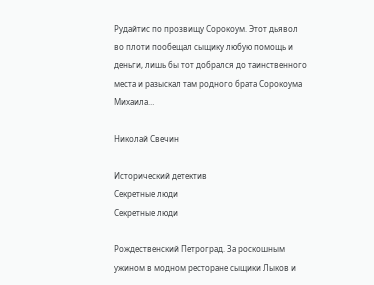Рудайтис по прозвищу Сорокоум. Этот дьявол во плоти пообещал сыщику любую помощь и деньги, лишь бы тот добрался до таинственного места и разыскал там родного брата Сорокоума Михаила…

Николай Свечин

Исторический детектив
Секретные люди
Секретные люди

Рождественский Петроград. За роскошным ужином в модном ресторане сыщики Лыков и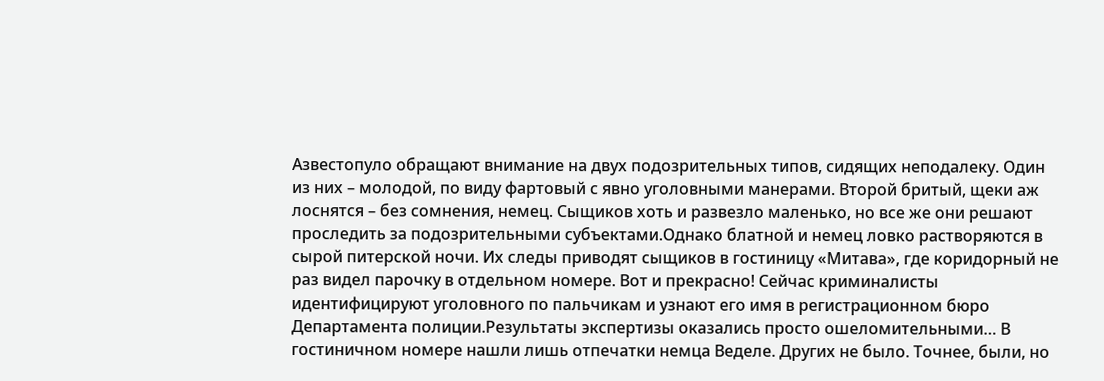Азвестопуло обращают внимание на двух подозрительных типов, сидящих неподалеку. Один из них – молодой, по виду фартовый с явно уголовными манерами. Второй бритый, щеки аж лоснятся – без сомнения, немец. Сыщиков хоть и развезло маленько, но все же они решают проследить за подозрительными субъектами.Однако блатной и немец ловко растворяются в сырой питерской ночи. Их следы приводят сыщиков в гостиницу «Митава», где коридорный не раз видел парочку в отдельном номере. Вот и прекрасно! Сейчас криминалисты идентифицируют уголовного по пальчикам и узнают его имя в регистрационном бюро Департамента полиции.Результаты экспертизы оказались просто ошеломительными… В гостиничном номере нашли лишь отпечатки немца Веделе. Других не было. Точнее, были, но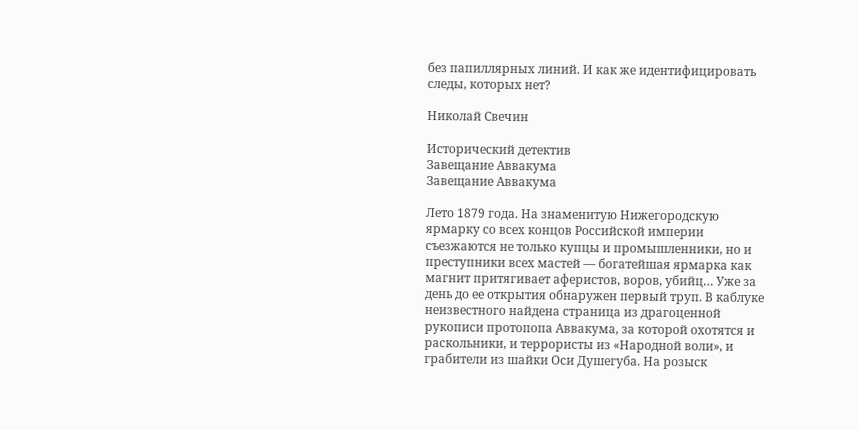без папиллярных линий. И как же идентифицировать следы, которых нет?

Николай Свечин

Исторический детектив
Завещание Аввакума
Завещание Аввакума

Лето 1879 года. На знаменитую Нижегородскую ярмарку со всех концов Российской империи съезжаются не только купцы и промышленники, но и преступники всех мастей — богатейшая ярмарка как магнит притягивает аферистов, воров, убийц… Уже за день до ее открытия обнаружен первый труп. В каблуке неизвестного найдена страница из драгоценной рукописи протопопа Аввакума, за которой охотятся и раскольники, и террористы из «Народной воли», и грабители из шайки Оси Душегуба. На розыск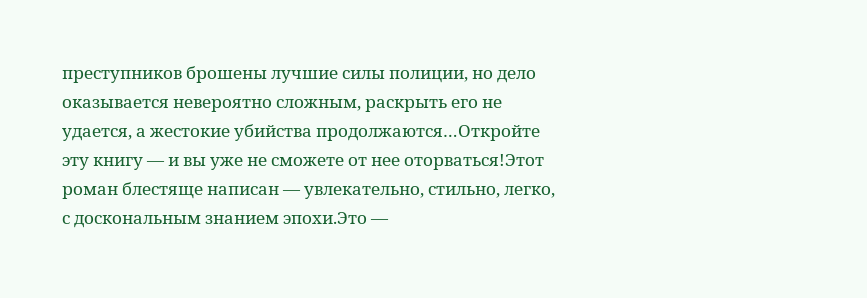преступников брошены лучшие силы полиции, но дело оказывается невероятно сложным, раскрыть его не удается, а жестокие убийства продолжаются…Откройте эту книгу — и вы уже не сможете от нее оторваться!Этот роман блестяще написан — увлекательно, стильно, легко, с доскональным знанием эпохи.Это —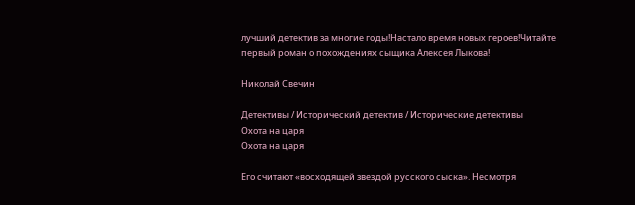лучший детектив за многие годы!Настало время новых героев!Читайте первый роман о похождениях сыщика Алексея Лыкова!

Николай Свечин

Детективы / Исторический детектив / Исторические детективы
Охота на царя
Охота на царя

Его считают «восходящей звездой русского сыска». Несмотря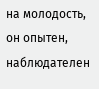на молодость, он опытен, наблюдателен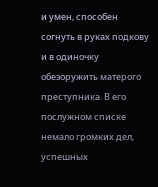и умен, способен согнуть в руках подкову и в одиночку обезоружить матерого преступника. В его послужном списке немало громких дел, успешных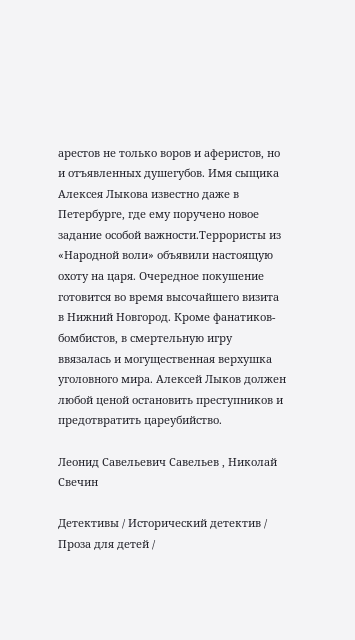арестов не только воров и аферистов, но и отъявленных душегубов. Имя сыщика Алексея Лыкова известно даже в Петербурге, где ему поручено новое задание особой важности.Террористы из «Народной воли» объявили настоящую охоту на царя. Очередное покушение готовится во время высочайшего визита в Нижний Новгород. Кроме фанатиков-бомбистов, в смертельную игру ввязалась и могущественная верхушка уголовного мира. Алексей Лыков должен любой ценой остановить преступников и предотвратить цареубийство.

Леонид Савельевич Савельев , Николай Свечин

Детективы / Исторический детектив / Проза для детей /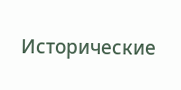Исторические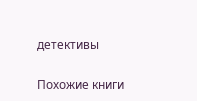детективы

Похожие книги